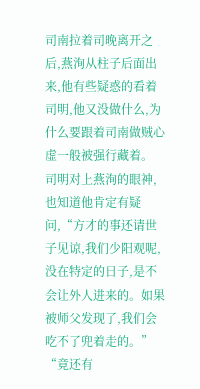司南拉着司晚离开之后,燕洵从柱子后面出来,他有些疑惑的看着司明,他又没做什么,为什么要跟着司南做贼心虚一般被强行藏着。
司明对上燕洵的眼神,也知道他肯定有疑问,“方才的事还请世子见谅,我们少阳观呢,没在特定的日子,是不会让外人进来的。如果被师父发现了,我们会吃不了兜着走的。”
“竟还有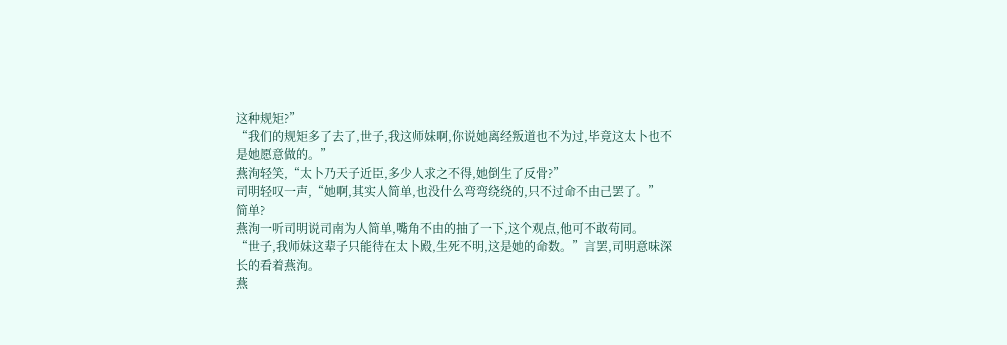这种规矩?”
“我们的规矩多了去了,世子,我这师妹啊,你说她离经叛道也不为过,毕竟这太卜也不是她愿意做的。”
燕洵轻笑,“太卜乃天子近臣,多少人求之不得,她倒生了反骨?”
司明轻叹一声,“她啊,其实人简单,也没什么弯弯绕绕的,只不过命不由己罢了。”
简单?
燕洵一听司明说司南为人简单,嘴角不由的抽了一下,这个观点,他可不敢苟同。
“世子,我师妹这辈子只能待在太卜殿,生死不明,这是她的命数。”言罢,司明意味深长的看着燕洵。
燕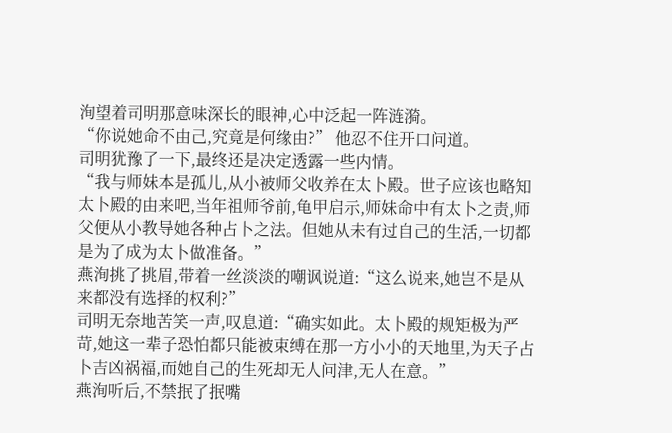洵望着司明那意味深长的眼神,心中泛起一阵涟漪。
“你说她命不由己,究竟是何缘由?” 他忍不住开口问道。
司明犹豫了一下,最终还是决定透露一些内情。
“我与师妹本是孤儿,从小被师父收养在太卜殿。世子应该也略知太卜殿的由来吧,当年祖师爷前,龟甲启示,师妹命中有太卜之责,师父便从小教导她各种占卜之法。但她从未有过自己的生活,一切都是为了成为太卜做准备。”
燕洵挑了挑眉,带着一丝淡淡的嘲讽说道:“这么说来,她岂不是从来都没有选择的权利?”
司明无奈地苦笑一声,叹息道:“确实如此。太卜殿的规矩极为严苛,她这一辈子恐怕都只能被束缚在那一方小小的天地里,为天子占卜吉凶祸福,而她自己的生死却无人问津,无人在意。”
燕洵听后,不禁抿了抿嘴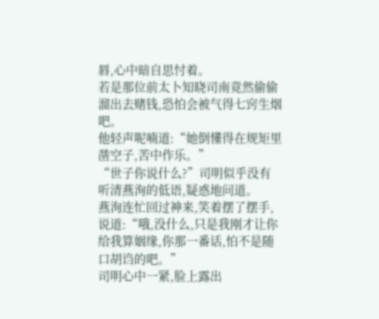唇,心中暗自思忖着。
若是那位前太卜知晓司南竟然偷偷溜出去赌钱,恐怕会被气得七窍生烟吧。
他轻声呢喃道:“她倒懂得在规矩里凿空子,苦中作乐。”
“世子你说什么?”司明似乎没有听清燕洵的低语,疑惑地问道。
燕洵连忙回过神来,笑着摆了摆手,说道:“哦,没什么,只是我刚才让你给我算姻缘,你那一番话,怕不是随口胡诌的吧。”
司明心中一紧,脸上露出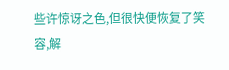些许惊讶之色,但很快便恢复了笑容,解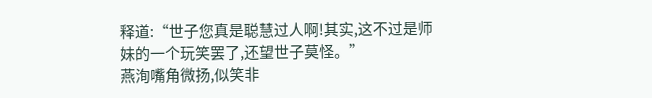释道:“世子您真是聪慧过人啊!其实,这不过是师妹的一个玩笑罢了,还望世子莫怪。”
燕洵嘴角微扬,似笑非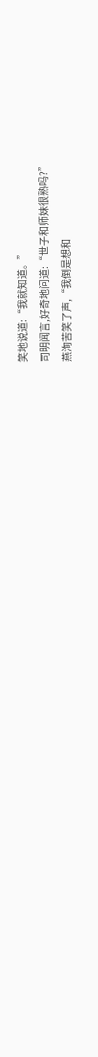笑地说道:“我就知道。”
司明闻言,好奇地问道:“世子和师妹很熟吗?”
燕洵苦笑了声,“我倒是想和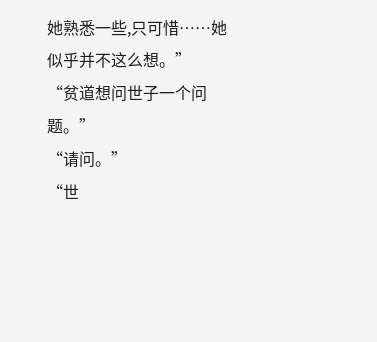她熟悉一些,只可惜……她似乎并不这么想。”
“贫道想问世子一个问题。”
“请问。”
“世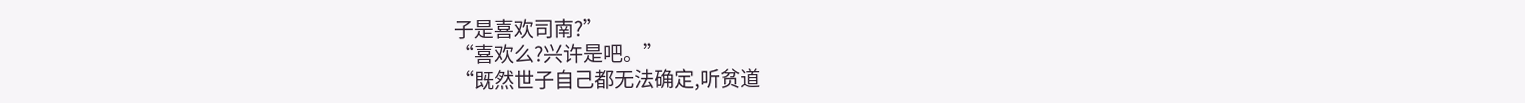子是喜欢司南?”
“喜欢么?兴许是吧。”
“既然世子自己都无法确定,听贫道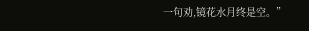一句劝,镜花水月终是空。”